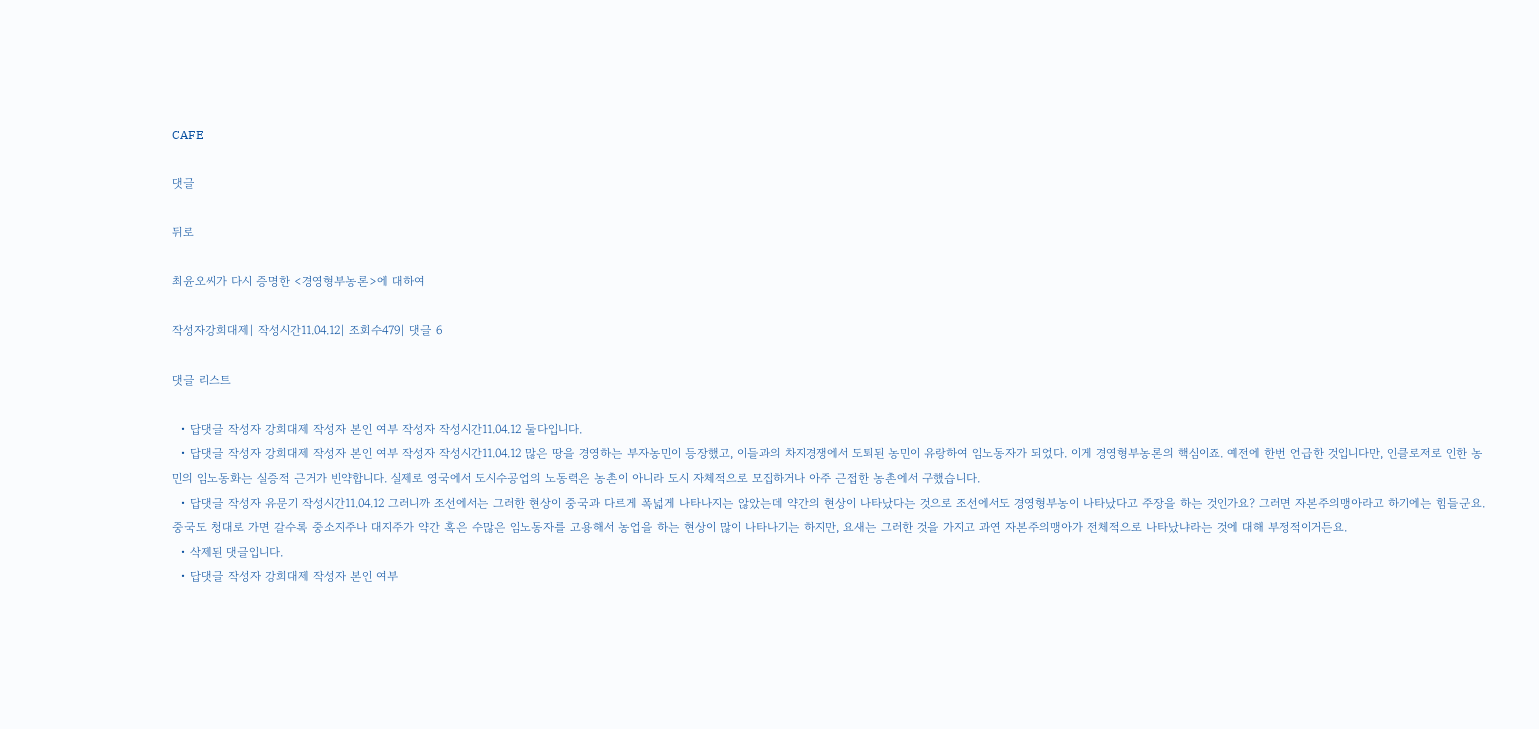CAFE

댓글

뒤로

최윤오씨가 다시 증명한 <경영형부농론>에 대하여

작성자강희대제| 작성시간11.04.12| 조회수479| 댓글 6

댓글 리스트

  • 답댓글 작성자 강희대제 작성자 본인 여부 작성자 작성시간11.04.12 둘다입니다.
  • 답댓글 작성자 강희대제 작성자 본인 여부 작성자 작성시간11.04.12 많은 땅을 경영하는 부자농민이 등장했고, 이들과의 차지경쟁에서 도퇴된 농민이 유랑하여 임노동자가 되었다. 이게 경영형부농론의 핵심이죠. 예전에 한번 언급한 것입니다만, 인클로저로 인한 농민의 임노동화는 실증적 근거가 빈약합니다. 실제로 영국에서 도시수공업의 노동력은 농촌이 아니라 도시 자체적으로 모집하거나 아주 근접한 농촌에서 구했습니다.
  • 답댓글 작성자 유문기 작성시간11.04.12 그러니까 조선에서는 그러한 현상이 중국과 다르게 폭넓게 나타나지는 않았는데 약간의 현상이 나타났다는 것으로 조선에서도 경영형부농이 나타났다고 주장을 하는 것인가요? 그러면 자본주의맹아라고 하기에는 힘들군요. 중국도 청대로 가면 갈수록 중소지주나 대지주가 약간 혹은 수많은 임노동자를 고용해서 농업을 하는 현상이 많이 나타나기는 하지만, 요새는 그러한 것을 가지고 과연 자본주의맹아가 전체적으로 나타났냐라는 것에 대해 부정적이거든요.
  • 삭제된 댓글입니다.
  • 답댓글 작성자 강희대제 작성자 본인 여부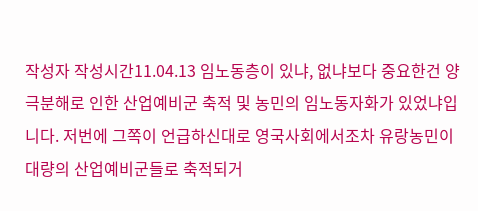작성자 작성시간11.04.13 임노동층이 있냐, 없냐보다 중요한건 양극분해로 인한 산업예비군 축적 및 농민의 임노동자화가 있었냐입니다. 저번에 그쪽이 언급하신대로 영국사회에서조차 유랑농민이 대량의 산업예비군들로 축적되거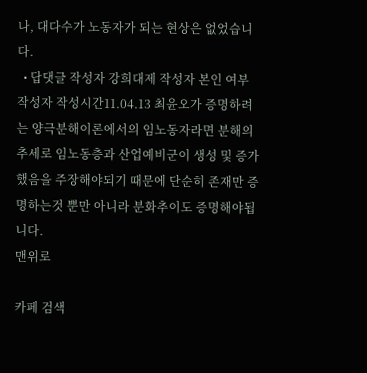나, 대다수가 노동자가 되는 현상은 없었습니다.
  • 답댓글 작성자 강희대제 작성자 본인 여부 작성자 작성시간11.04.13 최윤오가 증명하려는 양극분해이론에서의 임노동자라면 분해의 추세로 임노동층과 산업예비군이 생성 및 증가했음을 주장해야되기 때문에 단순히 존재만 증명하는것 뿐만 아니라 분화추이도 증명해야됩니다.
맨위로

카페 검색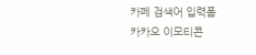카페 검색어 입력폼
카카오 이모티콘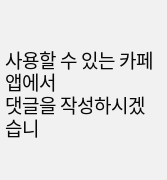사용할 수 있는 카페앱에서
댓글을 작성하시겠습니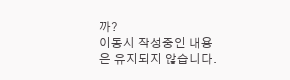까?
이동시 작성중인 내용은 유지되지 않습니다.